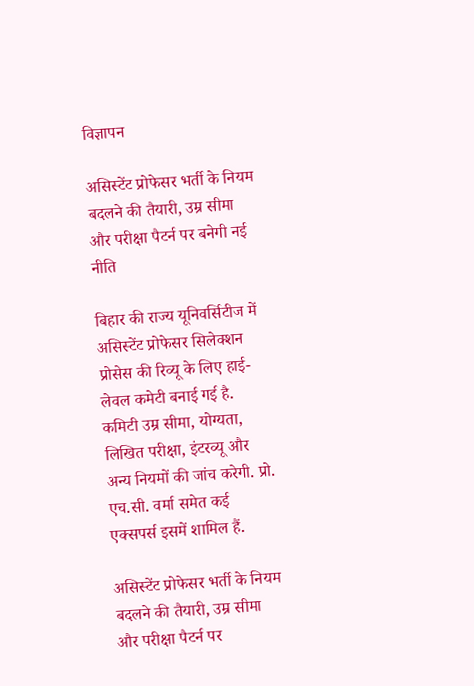विज्ञापन

असिस्टेंट प्रोफेसर भर्ती के नियम बदलने की तैयारी, उम्र सीमा और परीक्षा पैटर्न पर बनेगी नई नीति

बिहार की राज्य यूनिवर्सिटीज में असिस्टेंट प्रोफेसर सिलेक्शन प्रोसेस की रिव्यू के लिए हाई-लेवल कमेटी बनाई गई है. कमिटी उम्र सीमा, योग्यता, लिखित परीक्षा, इंटरव्यू और अन्य नियमों की जांच करेगी. प्रो. एच.सी. वर्मा समेत कई एक्सपर्स इसमें शामिल हैं.

असिस्टेंट प्रोफेसर भर्ती के नियम बदलने की तैयारी, उम्र सीमा और परीक्षा पैटर्न पर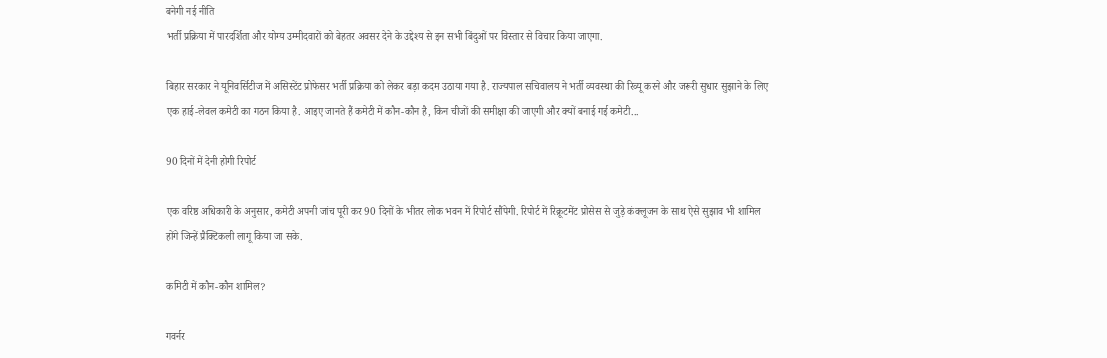बनेगी नई नीति
भर्ती प्रक्रिया में पारदर्शिता और योग्य उम्मीदवारों को बेहतर अवसर देने के उद्देश्य से इन सभी बिंदुओं पर विस्तार से विचार किया जाएगा.

बिहार सरकार ने यूनिवर्सिटीज में असिस्टेंट प्रोफेसर भर्ती प्रक्रिया को लेकर बड़ा कदम उठाया गया है. राज्यपाल सचिवालय ने भर्ती व्यवस्था की रिव्यू करने और जरूरी सुधार सुझाने के लिए एक हाई-लेवल कमेटी का गठन किया है. आइए जानते हैं कमेटी में कौन-कौन है, किन चीजों की समीक्षा की जाएगी और क्यों बनाई गई कमेटी...

90 दिनों में देनी होगी रिपोर्ट

एक वरिष्ठ अधिकारी के अनुसार, कमेटी अपनी जांच पूरी कर 90 दिनों के भीतर लोक भवन में रिपोर्ट सौंपेगी. रिपोर्ट में रिक्रूटमेंट प्रोसेस से जुड़े कंक्लूजन के साथ ऐसे सुझाव भी शामिल होंगे जिन्हें प्रैक्टिकली लागू किया जा सके.

कमिटी में कौन-कौन शामिल?

गवर्नर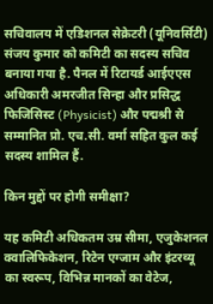सचिवालय में एडिशनल सेक्रेटरी (यूनिवर्सिटी) संजय कुमार को कमिटी का सदस्य सचिव बनाया गया है. पैनल में रिटायर्ड आईएएस अधिकारी अमरजीत सिन्हा और प्रसिद्ध फिजिसिस्ट (Physicist) और पद्मश्री से सम्मानित प्रो. एच.सी. वर्मा सहित कुल कई सदस्य शामिल हैं.

किन मुद्दों पर होगी समीक्षा?

यह कमिटी अधिकतम उम्र सीमा, एजुकेशनल क्वालिफिकेशन, रिटेन एग्जाम और इंटरव्यू का स्वरूप, विभिन्न मानकों का वेटेज,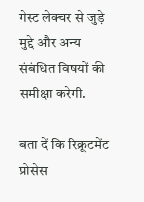गेस्ट लेक्चर से जुड़े मुद्दे और अन्य संबंधित विषयों की समीक्षा करेगी.

बता दें कि रिक्रूटमेंट प्रोसेस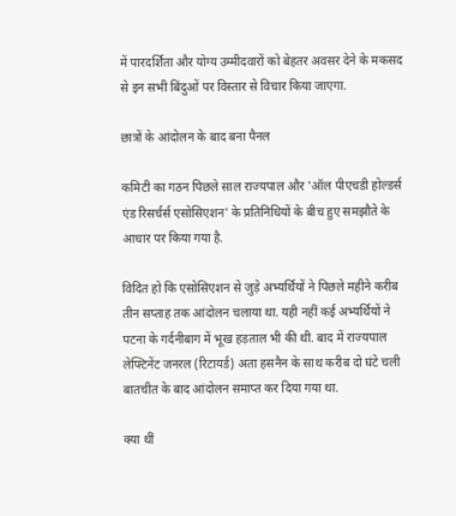में पारदर्शिता और योग्य उम्मीदवारों को बेहतर अवसर देने के मकसद से इन सभी बिंदुओं पर विस्तार से विचार किया जाएगा.

छात्रों के आंदोलन के बाद बना पैनल

कमिटी का गठन पिछले साल राज्यपाल और 'ऑल पीएचडी होल्डर्स एंड रिसर्चर्स एसोसिएशन' के प्रतिनिधियों के बीच हुए समझौते के आधार पर किया गया है.

विदित हो कि एसोसिएशन से जुड़े अभ्यर्थियों ने पिछले महीने करीब तीन सप्ताह तक आंदोलन चलाया था. यही नहीं कई अभ्यर्थियों ने पटना के गर्दनीबाग में भूख हड़ताल भी की थी. बाद में राज्यपाल लेफ्टिनेंट जनरल (रिटायर्ड) अता हसनैन के साथ करीब दो घंटे चली बातचीत के बाद आंदोलन समाप्त कर दिया गया था.

क्या थीं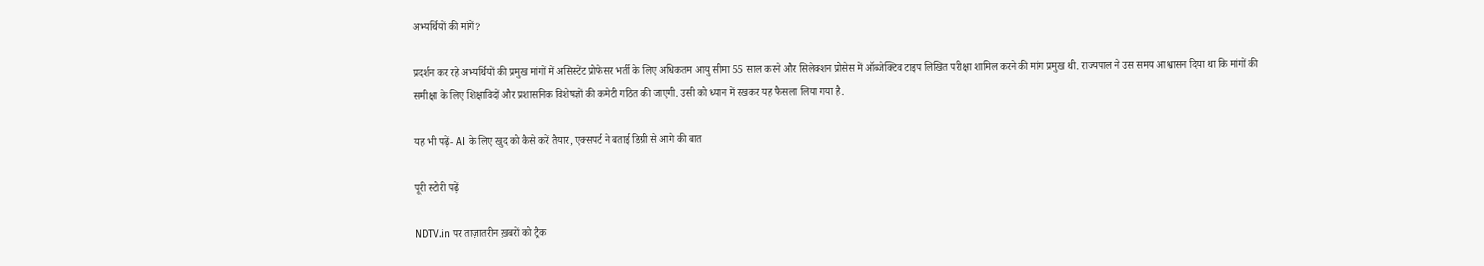अभ्यर्थियों की मांगें?

प्रदर्शन कर रहे अभ्यर्थियों की प्रमुख मांगों में असिस्टेंट प्रोफेसर भर्ती के लिए अधिकतम आयु सीमा 55 साल करने और सिलेक्शन प्रोसेस में ऑब्जेक्टिव टाइप लिखित परीक्षा शामिल करने की मांग प्रमुख थी. राज्यपाल ने उस समय आश्वासन दिया था कि मांगों की समीक्षा के लिए शिक्षाविदों और प्रशासनिक विशेषज्ञों की कमेटी गठित की जाएगी. उसी को ध्यान में रखकर यह फैसला लिया गया है.

यह भी पढ़ें- AI के लिए खुद को कैसे करें तैयार, एक्सपर्ट ने बताई डिग्री से आगे की बात

पूरी स्टोरी पढ़ें

NDTV.in पर ताज़ातरीन ख़बरों को ट्रैक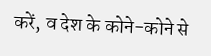करें, व देश के कोने-कोने से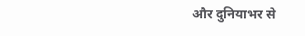और दुनियाभर से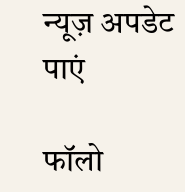न्यूज़ अपडेट पाएं

फॉलो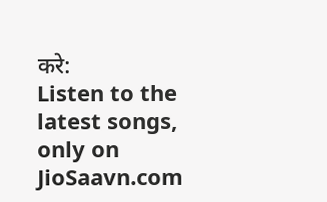करे:
Listen to the latest songs, only on JioSaavn.com